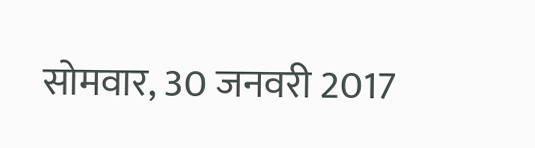सोमवार, 30 जनवरी 2017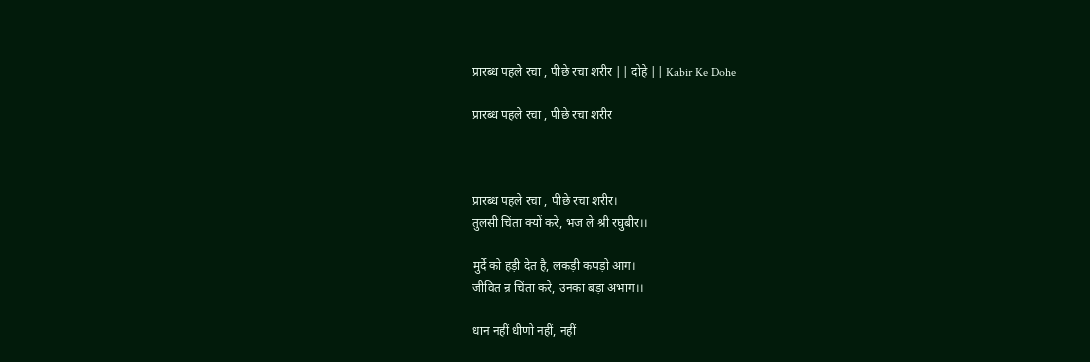प्रारब्ध पहले रचा , पीछे रचा शरीर || दोहे || Kabir Ke Dohe

प्रारब्ध पहले रचा , पीछे रचा शरीर



प्रारब्ध पहले रचा , पीछे रचा शरीर।
तुलसी चिंता क्यों करे, भज ले श्री रघुबीर।।

मुर्दे को हड़ी देत है, लकड़ी कपड़ो आग।
जीवित न्र चिंता करे, उनका बड़ा अभाग।।

धान नहीं धीणो नहीं, नहीं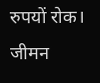रुपयों रोक।
जीमन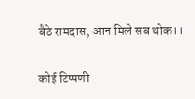बैठे रामदास, आन मिले सब थोक।।

कोई टिप्पणी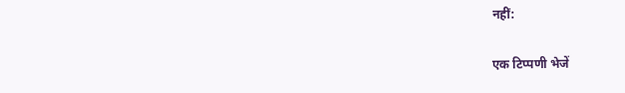नहीं:

एक टिप्पणी भेजें